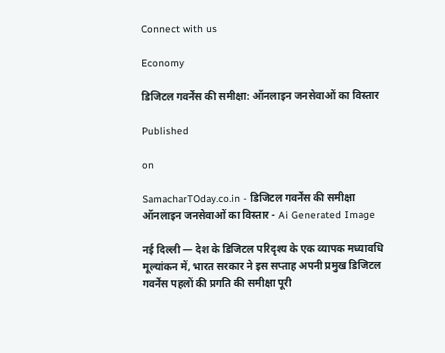Connect with us

Economy

डिजिटल गवर्नेंस की समीक्षा: ऑनलाइन जनसेवाओं का विस्तार

Published

on

SamacharTOday.co.in - डिजिटल गवर्नेंस की समीक्षा ऑनलाइन जनसेवाओं का विस्तार - Ai Generated Image

नई दिल्ली — देश के डिजिटल परिदृश्य के एक व्यापक मध्यावधि मूल्यांकन में, भारत सरकार ने इस सप्ताह अपनी प्रमुख डिजिटल गवर्नेंस पहलों की प्रगति की समीक्षा पूरी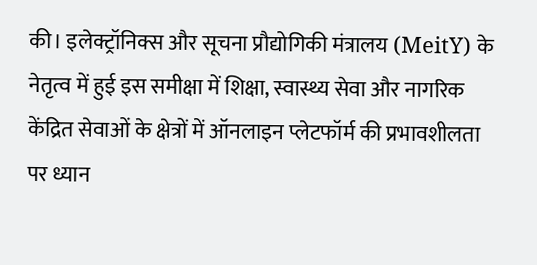की। इलेक्ट्रॉनिक्स और सूचना प्रौद्योगिकी मंत्रालय (MeitY) के नेतृत्व में हुई इस समीक्षा में शिक्षा, स्वास्थ्य सेवा और नागरिक केंद्रित सेवाओं के क्षेत्रों में ऑनलाइन प्लेटफॉर्म की प्रभावशीलता पर ध्यान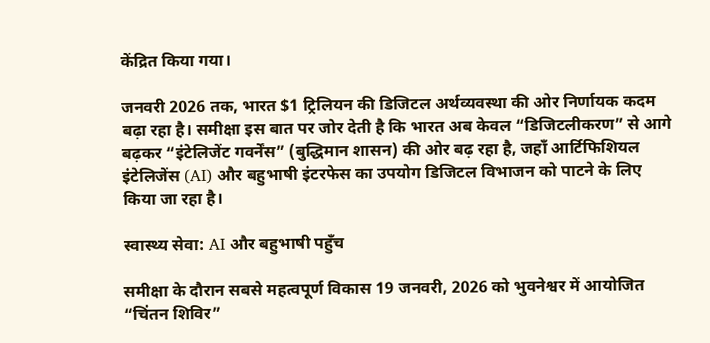केंद्रित किया गया।

जनवरी 2026 तक, भारत $1 ट्रिलियन की डिजिटल अर्थव्यवस्था की ओर निर्णायक कदम बढ़ा रहा है। समीक्षा इस बात पर जोर देती है कि भारत अब केवल “डिजिटलीकरण” से आगे बढ़कर “इंटेलिजेंट गवर्नेंस” (बुद्धिमान शासन) की ओर बढ़ रहा है, जहाँ आर्टिफिशियल इंटेलिजेंस (AI) और बहुभाषी इंटरफेस का उपयोग डिजिटल विभाजन को पाटने के लिए किया जा रहा है।

स्वास्थ्य सेवा: AI और बहुभाषी पहुँच

समीक्षा के दौरान सबसे महत्वपूर्ण विकास 19 जनवरी, 2026 को भुवनेश्वर में आयोजित “चिंतन शिविर”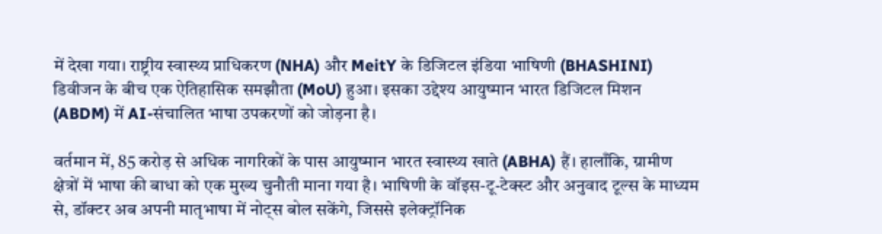में देखा गया। राष्ट्रीय स्वास्थ्य प्राधिकरण (NHA) और MeitY के डिजिटल इंडिया भाषिणी (BHASHINI) डिवीजन के बीच एक ऐतिहासिक समझौता (MoU) हुआ। इसका उद्देश्य आयुष्मान भारत डिजिटल मिशन (ABDM) में AI-संचालित भाषा उपकरणों को जोड़ना है।

वर्तमान में, 85 करोड़ से अधिक नागरिकों के पास आयुष्मान भारत स्वास्थ्य खाते (ABHA) हैं। हालाँकि, ग्रामीण क्षेत्रों में भाषा की बाधा को एक मुख्य चुनौती माना गया है। भाषिणी के वॉइस-टू-टेक्स्ट और अनुवाद टूल्स के माध्यम से, डॉक्टर अब अपनी मातृभाषा में नोट्स बोल सकेंगे, जिससे इलेक्ट्रॉनिक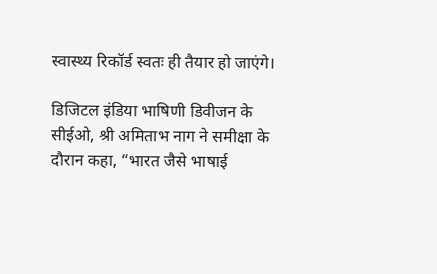स्वास्थ्य रिकॉर्ड स्वतः ही तैयार हो जाएंगे।

डिजिटल इंडिया भाषिणी डिवीजन के सीईओ, श्री अमिताभ नाग ने समीक्षा के दौरान कहा, “भारत जैसे भाषाई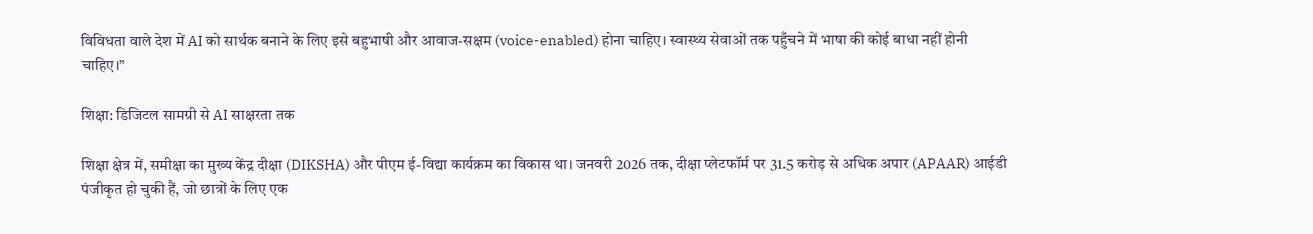विविधता वाले देश में AI को सार्थक बनाने के लिए इसे बहुभाषी और आवाज-सक्षम (voice-enabled) होना चाहिए। स्वास्थ्य सेवाओं तक पहुँचने में भाषा की कोई बाधा नहीं होनी चाहिए।”

शिक्षा: डिजिटल सामग्री से AI साक्षरता तक

शिक्षा क्षेत्र में, समीक्षा का मुख्य केंद्र दीक्षा (DIKSHA) और पीएम ई-विद्या कार्यक्रम का विकास था। जनवरी 2026 तक, दीक्षा प्लेटफॉर्म पर 31.5 करोड़ से अधिक अपार (APAAR) आईडी पंजीकृत हो चुकी हैं, जो छात्रों के लिए एक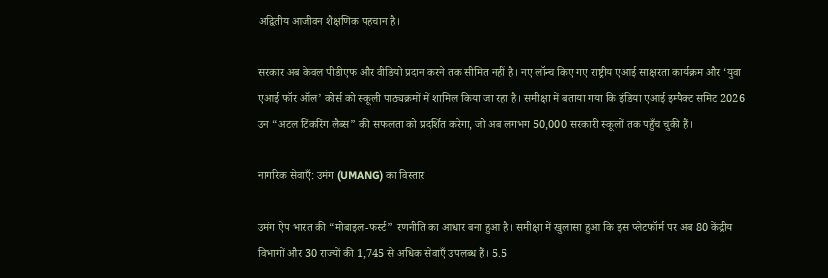अद्वितीय आजीवन शैक्षणिक पहचान है।

सरकार अब केवल पीडीएफ और वीडियो प्रदान करने तक सीमित नहीं है। नए लॉन्च किए गए राष्ट्रीय एआई साक्षरता कार्यक्रम और ‘युवा एआई फॉर ऑल’ कोर्स को स्कूली पाठ्यक्रमों में शामिल किया जा रहा है। समीक्षा में बताया गया कि इंडिया एआई इम्पैक्ट समिट 2026 उन “अटल टिंकरिंग लैब्स” की सफलता को प्रदर्शित करेगा, जो अब लगभग 50,000 सरकारी स्कूलों तक पहुँच चुकी हैं।

नागरिक सेवाएँ: उमंग (UMANG) का विस्तार

उमंग ऐप भारत की “मोबाइल-फर्स्ट” रणनीति का आधार बना हुआ है। समीक्षा में खुलासा हुआ कि इस प्लेटफॉर्म पर अब 80 केंद्रीय विभागों और 30 राज्यों की 1,745 से अधिक सेवाएँ उपलब्ध हैं। 5.5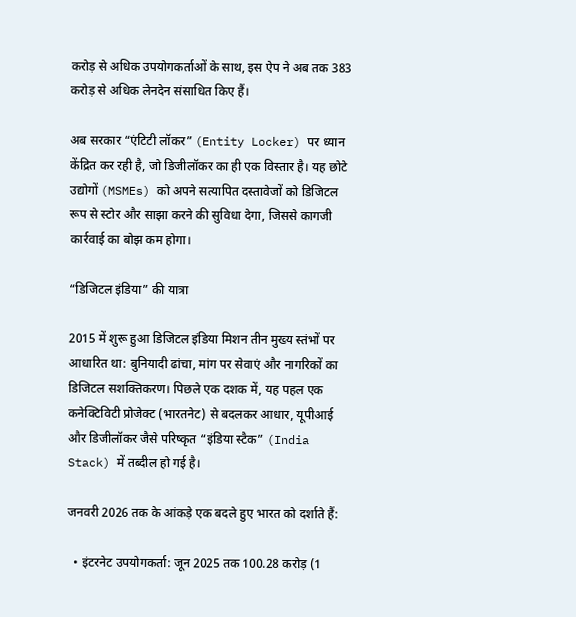करोड़ से अधिक उपयोगकर्ताओं के साथ, इस ऐप ने अब तक 383 करोड़ से अधिक लेनदेन संसाधित किए हैं।

अब सरकार “एंटिटी लॉकर” (Entity Locker) पर ध्यान केंद्रित कर रही है, जो डिजीलॉकर का ही एक विस्तार है। यह छोटे उद्योगों (MSMEs) को अपने सत्यापित दस्तावेजों को डिजिटल रूप से स्टोर और साझा करने की सुविधा देगा, जिससे कागजी कार्रवाई का बोझ कम होगा।

“डिजिटल इंडिया” की यात्रा

2015 में शुरू हुआ डिजिटल इंडिया मिशन तीन मुख्य स्तंभों पर आधारित था: बुनियादी ढांचा, मांग पर सेवाएं और नागरिकों का डिजिटल सशक्तिकरण। पिछले एक दशक में, यह पहल एक कनेक्टिविटी प्रोजेक्ट (भारतनेट) से बदलकर आधार, यूपीआई और डिजीलॉकर जैसे परिष्कृत “इंडिया स्टैक” (India Stack) में तब्दील हो गई है।

जनवरी 2026 तक के आंकड़े एक बदले हुए भारत को दर्शाते हैं:

  • इंटरनेट उपयोगकर्ता: जून 2025 तक 100.28 करोड़ (1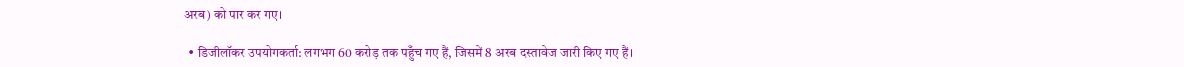अरब) को पार कर गए।

  • डिजीलॉकर उपयोगकर्ता: लगभग 60 करोड़ तक पहुँच गए हैं, जिसमें 8 अरब दस्तावेज जारी किए गए हैं।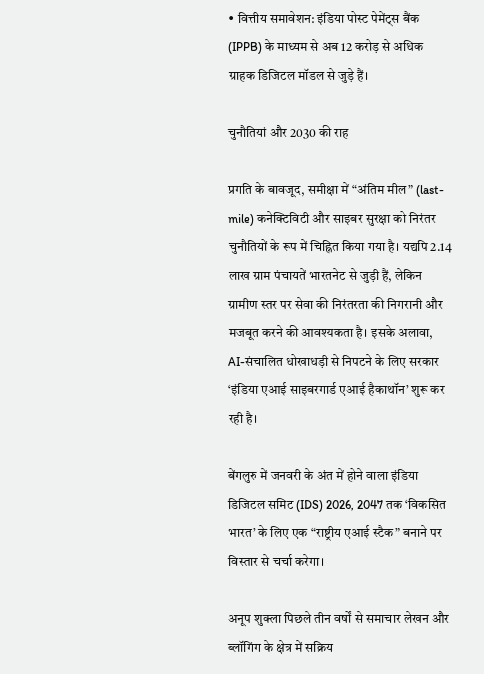• वित्तीय समावेशन: इंडिया पोस्ट पेमेंट्स बैंक (IPPB) के माध्यम से अब 12 करोड़ से अधिक ग्राहक डिजिटल मॉडल से जुड़े हैं।

चुनौतियां और 2030 की राह

प्रगति के बावजूद, समीक्षा में “अंतिम मील” (last-mile) कनेक्टिविटी और साइबर सुरक्षा को निरंतर चुनौतियों के रूप में चिह्नित किया गया है। यद्यपि 2.14 लाख ग्राम पंचायतें भारतनेट से जुड़ी हैं, लेकिन ग्रामीण स्तर पर सेवा की निरंतरता की निगरानी और मजबूत करने की आवश्यकता है। इसके अलावा, AI-संचालित धोखाधड़ी से निपटने के लिए सरकार ‘इंडिया एआई साइबरगार्ड एआई हैकाथॉन’ शुरू कर रही है।

बेंगलुरु में जनवरी के अंत में होने वाला इंडिया डिजिटल समिट (IDS) 2026, 2047 तक ‘विकसित भारत’ के लिए एक “राष्ट्रीय एआई स्टैक” बनाने पर विस्तार से चर्चा करेगा।

अनूप शुक्ला पिछले तीन वर्षों से समाचार लेखन और ब्लॉगिंग के क्षेत्र में सक्रिय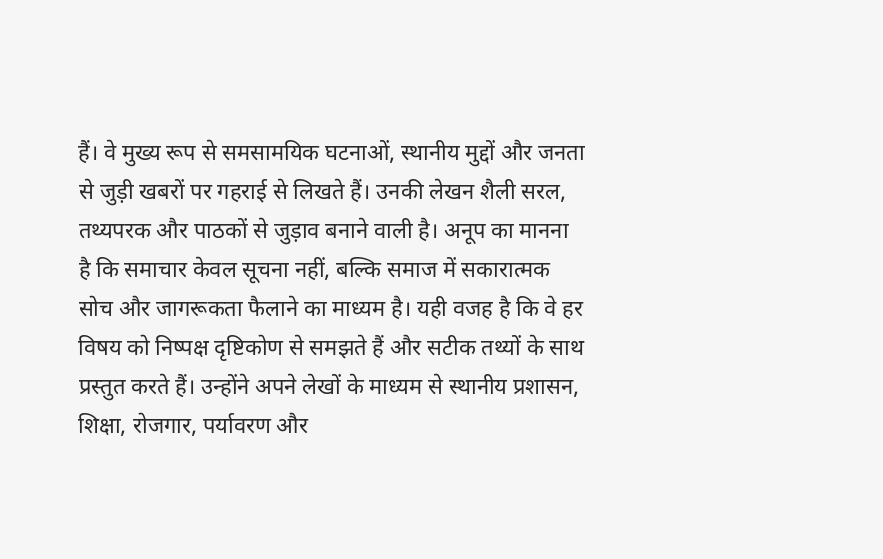हैं। वे मुख्य रूप से समसामयिक घटनाओं, स्थानीय मुद्दों और जनता से जुड़ी खबरों पर गहराई से लिखते हैं। उनकी लेखन शैली सरल, तथ्यपरक और पाठकों से जुड़ाव बनाने वाली है। अनूप का मानना है कि समाचार केवल सूचना नहीं, बल्कि समाज में सकारात्मक सोच और जागरूकता फैलाने का माध्यम है। यही वजह है कि वे हर विषय को निष्पक्ष दृष्टिकोण से समझते हैं और सटीक तथ्यों के साथ प्रस्तुत करते हैं। उन्होंने अपने लेखों के माध्यम से स्थानीय प्रशासन, शिक्षा, रोजगार, पर्यावरण और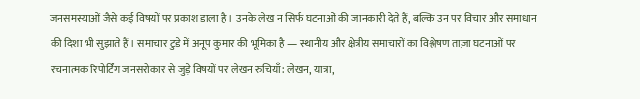जनसमस्याओं जैसे कई विषयों पर प्रकाश डाला है। उनके लेख न सिर्फ घटनाओं की जानकारी देते हैं, बल्कि उन पर विचार और समाधान की दिशा भी सुझाते हैं। समाचार टुडे में अनूप कुमार की भूमिका है — स्थानीय और क्षेत्रीय समाचारों का विश्लेषण ताज़ा घटनाओं पर रचनात्मक रिपोर्टिंग जनसरोकार से जुड़े विषयों पर लेखन रुचियाँ: लेखन, यात्रा,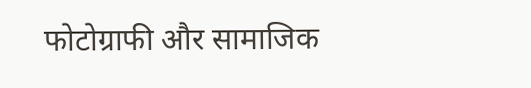फोटोग्राफी और सामाजिक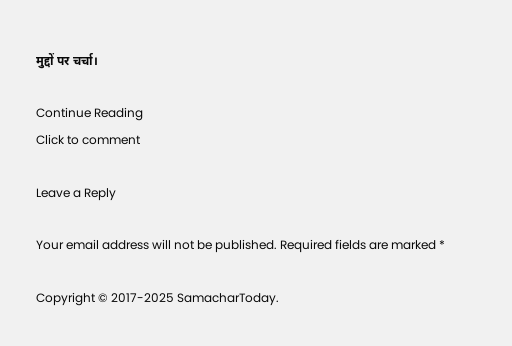मुद्दों पर चर्चा।

Continue Reading
Click to comment

Leave a Reply

Your email address will not be published. Required fields are marked *

Copyright © 2017-2025 SamacharToday.